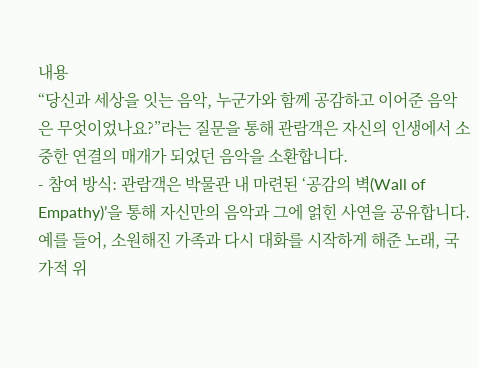내용
“당신과 세상을 잇는 음악, 누군가와 함께 공감하고 이어준 음악은 무엇이었나요?”라는 질문을 통해 관람객은 자신의 인생에서 소중한 연결의 매개가 되었던 음악을 소환합니다.
- 참여 방식: 관람객은 박물관 내 마련된 ‘공감의 벽(Wall of Empathy)’을 통해 자신만의 음악과 그에 얽힌 사연을 공유합니다. 예를 들어, 소원해진 가족과 다시 대화를 시작하게 해준 노래, 국가적 위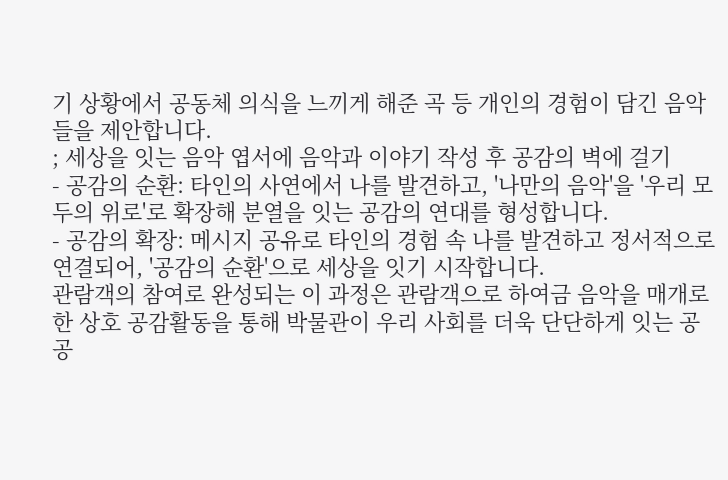기 상황에서 공동체 의식을 느끼게 해준 곡 등 개인의 경험이 담긴 음악들을 제안합니다.
; 세상을 잇는 음악 엽서에 음악과 이야기 작성 후 공감의 벽에 걸기
- 공감의 순환: 타인의 사연에서 나를 발견하고, '나만의 음악'을 '우리 모두의 위로'로 확장해 분열을 잇는 공감의 연대를 형성합니다.
- 공감의 확장: 메시지 공유로 타인의 경험 속 나를 발견하고 정서적으로 연결되어, '공감의 순환'으로 세상을 잇기 시작합니다.
관람객의 참여로 완성되는 이 과정은 관람객으로 하여금 음악을 매개로 한 상호 공감활동을 통해 박물관이 우리 사회를 더욱 단단하게 잇는 공공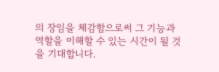의 장임을 체감함으로써 그 기능과 역할을 이해할 수 있는 시간이 될 것을 기대합니다.